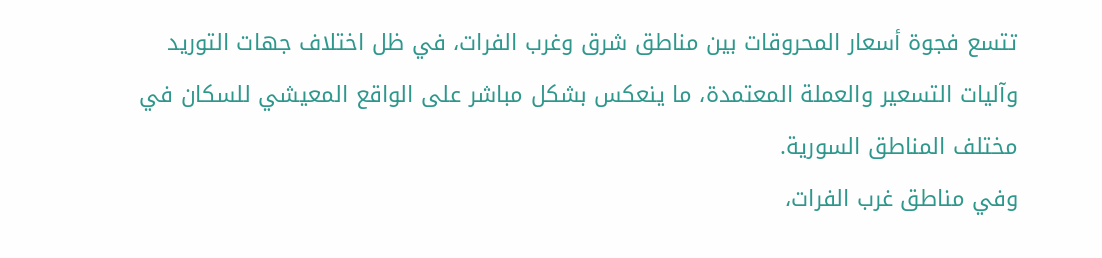تتسع فجوة أسعار المحروقات بين مناطق شرق وغرب الفرات، في ظل اختلاف جهات التوريد وآليات التسعير والعملة المعتمدة، ما ينعكس بشكل مباشر على الواقع المعيشي للسكان في مختلف المناطق السورية.
وفي مناطق غرب الفرات،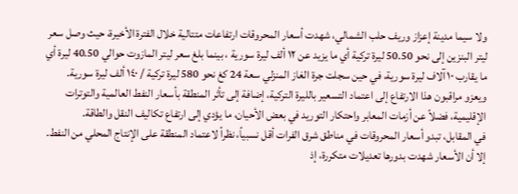ولا سيما مدينة إعزاز وريف حلب الشمالي، شهدت أسعار المحروقات ارتفاعات متتالية خلال الفترة الأخيرة، حيث وصل سعر ليتر البنزين إلى نحو 50.50 ليرة تركية أي ما يزيد عن ١٢ ألف ليرة سورية ، بينما بلغ سعر ليتر المازوت حوالي 40.50 ليرة أي ما يقارب ١٠ آلاف ليرة سورية، في حين سجلت جرة الغاز المنزلي سعة 24 كغ نحو 580 ليرة تركية / ١٤٠ ألف ليرة سورية.
ويعزو مراقبون هذا الارتفاع إلى اعتماد التسعير بالليرة التركية، إضافة إلى تأثر المنطقة بأسعار النفط العالمية والتوترات الإقليمية، فضلاً عن أزمات المعابر واحتكار التوريد في بعض الأحيان، ما يؤدي إلى ارتفاع تكاليف النقل والطاقة.
في المقابل، تبدو أسعار المحروقات في مناطق شرق الفرات أقل نسبياً، نظراً لاعتماد المنطقة على الإنتاج المحلي من النفط. إلا أن الأسعار شهدت بدورها تعديلات متكررة، إذ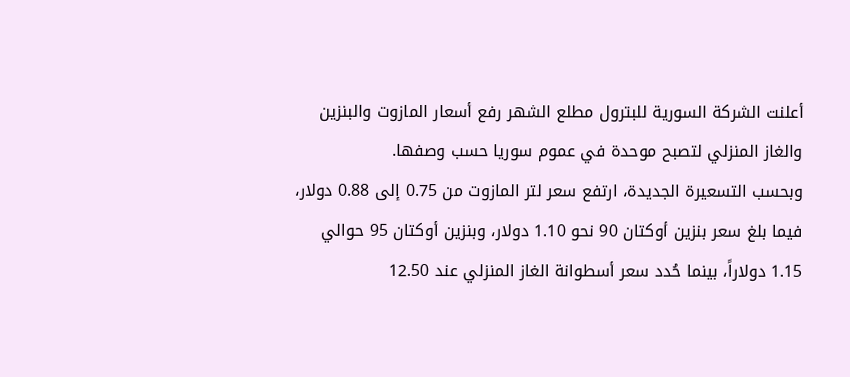أعلنت الشركة السورية للبترول مطلع الشهر رفع أسعار المازوت والبنزين والغاز المنزلي لتصبح موحدة في عموم سوريا حسب وصفها.
وبحسب التسعيرة الجديدة، ارتفع سعر لتر المازوت من 0.75 إلى 0.88 دولار، فيما بلغ سعر بنزين أوكتان 90 نحو 1.10 دولار، وبنزين أوكتان 95 حوالي 1.15 دولاراً، بينما حُدد سعر أسطوانة الغاز المنزلي عند 12.50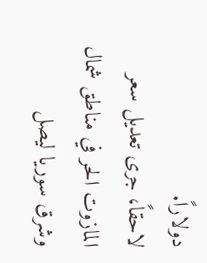دولاراً.
لاحقاً، جرى تعديل سعر المازوت الحر في مناطق شمال وشرق سوريا ليصل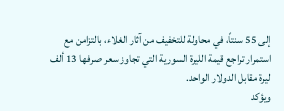إلى 55 سنتاً، في محاولة للتخفيف من آثار الغلاء، بالتزامن مع استمرار تراجع قيمة الليرة السورية التي تجاوز سعر صرفها 13 ألف ليرة مقابل الدولار الواحد.
ويؤكد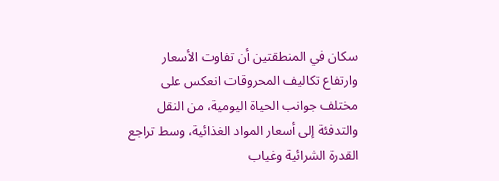سكان في المنطقتين أن تفاوت الأسعار وارتفاع تكاليف المحروقات انعكس على مختلف جوانب الحياة اليومية، من النقل والتدفئة إلى أسعار المواد الغذائية، وسط تراجع القدرة الشرائية وغياب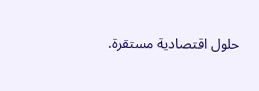حلول اقتصادية مستقرة.